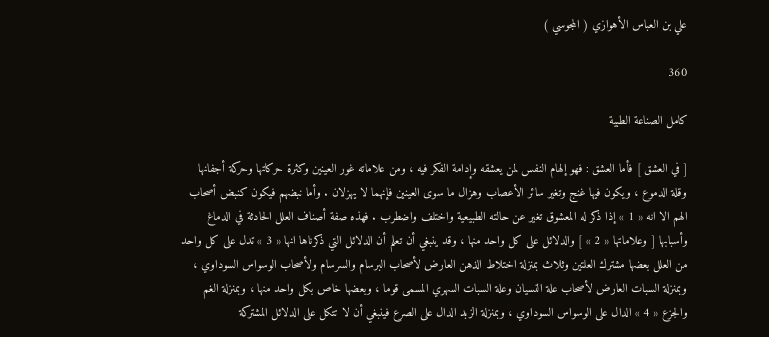علي بن العباس الأهوازي ( المجوسي )

360

كامل الصناعة الطبية

[ في العشق ] فأما العشق : فهو إلهام النفس لمن يعشقه وإدامة الفكر فيه ، ومن علاماته غور العينين وكثرة حركاتها وحركة أجفانها وقلة الدموع ، ويكون فيها غنج وتغير سائر الأعصاب وهزال ما سوى العينين فإنهما لا يهزلان . وأما نبضهم فيكون كنبض أصحاب الهم الا انه « 1 » إذا ذكر له المعشوق تغير عن حالته الطبيعية واختلف واضطرب . فهذه صفة أصناف العلل الحادثة في الدماغ وأسبابها [ وعلاماتها « 2 » ] والدلائل على كل واحد منها ، وقد ينبغي أن تعلم أن الدلائل التي ذكرناها انها « 3 » تدل على كل واحد من العلل بعضها مشترك العلتين وثلاث بمنزلة اختلاط الذهن العارض لأصحاب البرسام والسرسام ولأصحاب الوسواس السوداوي ، وبمنزلة السبات العارض لأصحاب علة النسيان وعلة السبات السهري المسمى قوما ، وبعضها خاص بكل واحد منها ، وبمنزلة الغم والجزع « 4 » الدال على الوسواس السوداوي ، وبمنزلة الزبد الدال على الصرع فينبغي أن لا تتكل على الدلائل المشتركة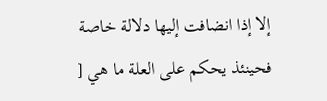إلا إذا انضافت إليها دلالة خاصة فحينئذ يحكم على العلة ما هي [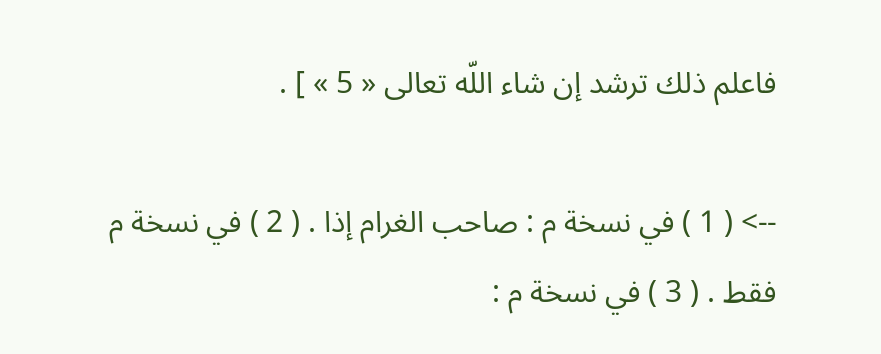فاعلم ذلك ترشد إن شاء اللّه تعالى « 5 » ] .

--> ( 1 ) في نسخة م : صاحب الغرام إذا . ( 2 ) في نسخة م فقط . ( 3 ) في نسخة م :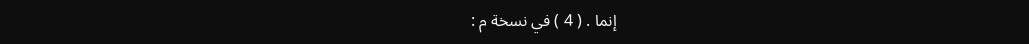إنما . ( 4 ) في نسخة م :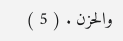والحزن . ( 5 )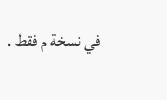في نسخة م فقط .